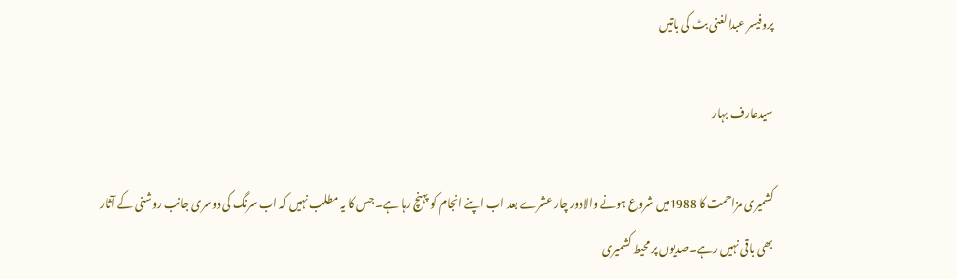پروفیسر عبدالغنی بٹ کی باتیں

سیدعارف بہار

کشمیری مزاحمت کا 1988میں شروع ہونے والادور چار عشرے بعد اب اپنے انجام کو پہنچ رہا ہے۔ جس کا یہ مطلب نہیں کہ اب سرنگ کی دوسری جانب روشنی کے آثار بھی باقی نہیں رہے۔صدیوں پر محیط کشمیری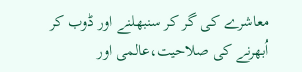معاشرے کی گر کر سنبھلنے اور ڈوب کر اُبھرنے کی صلاحیت،عالمی اور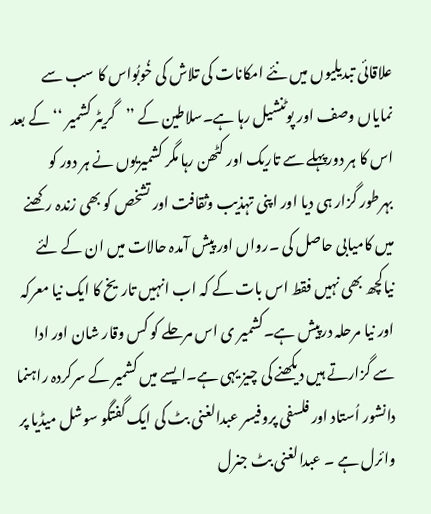علاقائی تبدیلیوں میں نئے امکانات کی تلاش کی خُوبُواس کا سب سے نمایاں وصف اور پوٹنشیل رہا ہے۔سلاطین کے ’’گریٹر کشمیر ‘‘کے بعد اس کا ہر دورپہلے سے تاریک اور کٹھن رہا مگر کشمیریوں نے ہر دور کو بہرطور گزار ہی دیا اور اپنی تہذیب وثقافت اور تشخص کو بھی زندہ رکھنے میں کامیابی حاصل کی ۔رواں اور پیش آمدہ حالات میں ان کے لئے نیاکچھ بھی نہیں فقط اس بات کے کہ اب انہیں تاریخ کا ایک نیا معرکہ اور نیا مرحلہ درپیش ہے۔کشمیر ی اس مرحلے کو کس وقار شان اور ادا سے گزارتے ہیں دیکھنے کی چیز یہی ہے۔ایسے میں کشمیر کے سرکردہ راہنما دانشور اُستاد اور فلسفی پروفیسر عبدالغنی بٹ کی ایک گفتگو سوشل میڈیا پر وائرل ہے ۔ عبدالغنی بٹ جنرل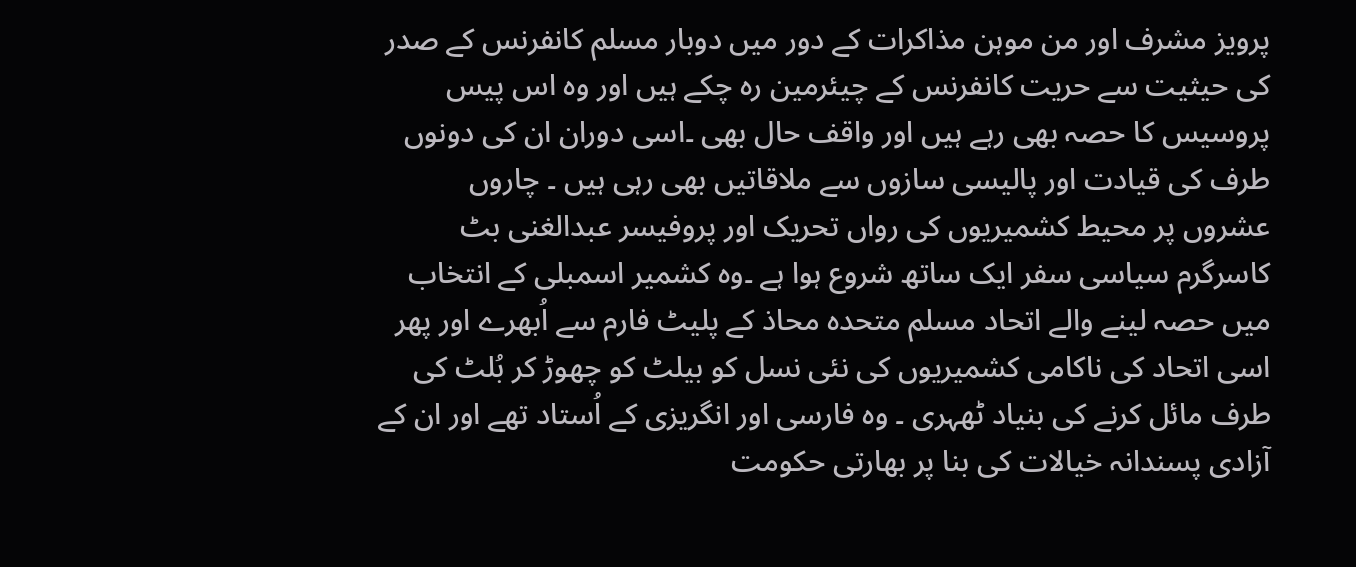پرویز مشرف اور من موہن مذاکرات کے دور میں دوبار مسلم کانفرنس کے صدر کی حیثیت سے حریت کانفرنس کے چیئرمین رہ چکے ہیں اور وہ اس پیس پروسیس کا حصہ بھی رہے ہیں اور واقف حال بھی ۔اسی دوران ان کی دونوں طرف کی قیادت اور پالیسی سازوں سے ملاقاتیں بھی رہی ہیں ۔ چاروں عشروں پر محیط کشمیریوں کی رواں تحریک اور پروفیسر عبدالغنی بٹ کاسرگرم سیاسی سفر ایک ساتھ شروع ہوا ہے ۔وہ کشمیر اسمبلی کے انتخاب میں حصہ لینے والے اتحاد مسلم متحدہ محاذ کے پلیٹ فارم سے اُبھرے اور پھر اسی اتحاد کی ناکامی کشمیریوں کی نئی نسل کو بیلٹ کو چھوڑ کر بُلٹ کی طرف مائل کرنے کی بنیاد ٹھہری ۔ وہ فارسی اور انگریزی کے اُستاد تھے اور ان کے آزادی پسندانہ خیالات کی بنا پر بھارتی حکومت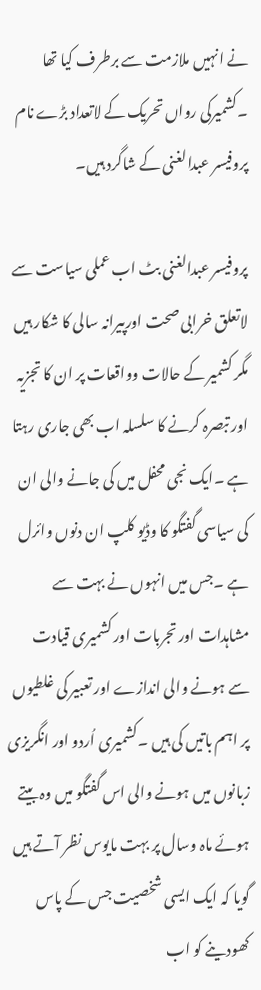نے انہیں ملازمت سے برطرف کیا تھا ۔کشمیرکی رواں تحریک کے لاتعداد بڑے نام پروفیسر عبدالغنی کے شاگرد ہیں۔

پروفیسر عبدالغنی بٹ اب عملی سیاست سے لاتعلق خرابی صحت اورپیرانہ سالی کا شکار ہیں مگر کشمیر کے حالات وواقعات پر ان کا تجزیہ اور تبصرہ کرنے کا سلسلہ اب بھی جاری رہتا ہے ۔ایک نجی محفل میں کی جانے والی ان کی سیاسی گفتگو کا وڈیو کلپ ان دنوں وائرل ہے ۔جس میں انہوں نے بہت سے مشاہدات اور تجربات اور کشمیری قیادت سے ہونے والی اندازے اور تعبیر کی غلطیوں پر اہم باتیں کی ہیں ۔کشمیری اُردو اور انگریزی زبانوں میں ہونے والی اس گفتگو میں وہ بیتے ہوئے ماہ وسال پر بہت مایوس نظر آتے ہیں گویا کہ ایک ایسی شخصیت جس کے پاس کھودینے کو اب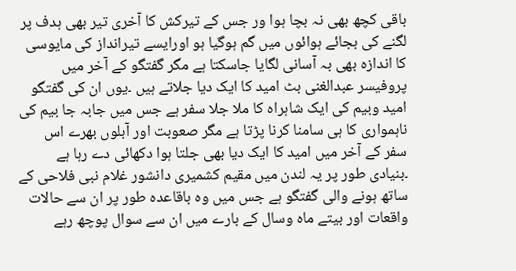باقی کچھ بھی نہ بچا ہوا ور جس کے تیرکش کا آخری تیر بھی ہدف پر لگنے کی بجائے ہوائوں میں گم ہوگیا ہو اورایسے تیرانداز کی مایوسی کا اندازہ بھی بہ آسانی لگایا جاسکتا ہے مگر گفتگو کے آخر میں پروفیسر عبدالغنی بٹ امید کا ایک دیا جلاتے ہیں ۔یوں ان کی گفتگو امید وبیم کی ایک شاہراہ کا ملا جلا سفر ہے جس میں جابہ جا بیم کی ناہمواری کا ہی سامنا کرنا پڑتا ہے مگر صعوبت اور آبلوں بھرے اس سفر کے آخر میں امید کا ایک دیا بھی جلتا ہوا دکھائی دے رہا ہے ۔بنیادی طور پر یہ لندن میں مقیم کشمیری دانشور غلام نبی فلاحی کے ساتھ ہونے والی گفتگو ہے جس میں وہ باقاعدہ طور پر ان سے حالات واقعات اور بیتے ماہ وسال کے بارے میں ان سے سوال پوچھ رہے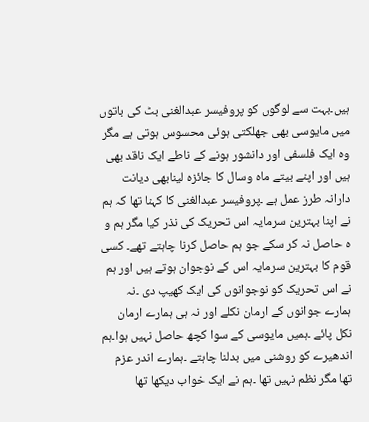ہیں۔بہت سے لوگوں کو پروفیسر عبدالغنی بٹ کی باتوں میں مایوسی بھی جھلکتی ہوئی محسوس ہوتی ہے مگر وہ ایک فلسفی اور دانشور ہونے کے ناطے ایک ناقد بھی ہیں اور اپنے بیتے ماہ وسال کا جائزہ لینابھی دیانت دارانہ طرز عمل ہے ۔پروفیسر عبدالغنی کا کہنا تھا کہ ہم نے اپنا بہترین سرمایہ اس تحریک کی نذر کیا مگر ہم و ہ حاصل نہ کر سکے جو ہم حاصل کرنا چاہتے تھے۔ کسی قوم کا بہترین سرمایہ اس کے نوجوان ہوتے ہیں اور ہم نے اس تحریک کو نوجوانوں کی ایک کھیپ دی ۔نہ ہمارے جوانوں کے ارمان نکلے اور نہ ہی ہمارے ارمان نکل پائے ۔ہمیں مایوسی کے سوا کچھ حاصل نہیں ہوا۔ہم اندھیرے کو روشنی میں بدلنا چاہتے ۔ہمارے اندر عزم تھا مگر نظم نہیں تھا ۔ہم نے ایک خواب دیکھا تھا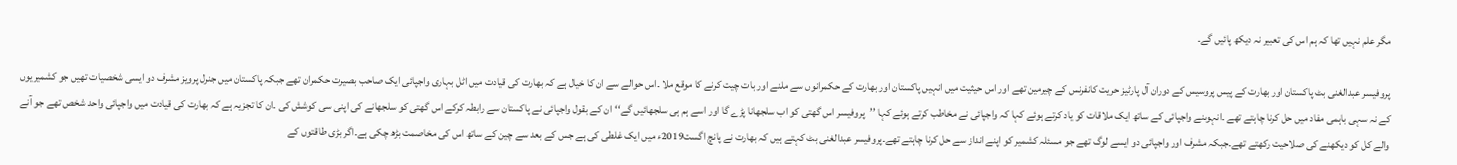مگر علم نہیں تھا کہ ہم اس کی تعبیر نہ دیکھ پائیں گے۔

پروفیسر عبدالغنی بٹ پاکستان اور بھارت کے پیس پروسیس کے دوران آل پارٹیز حریت کانفرنس کے چیرمین تھے اور اس حیثیت میں انہیں پاکستان اور بھارت کے حکمرانوں سے ملنے اور بات چیت کرنے کا موقع ملا ۔اس حوالے سے ان کا خیال ہے کہ بھارت کی قیادت میں اٹل بہاری واجپائی ایک صاحب بصیرت حکمران تھے جبکہ پاکستان میں جنرل پرویز مشرف دو ایسی شخصیات تھیں جو کشمیریوں کے نہ سہی باہمی مفاد میں حل کرنا چاہتے تھے ۔انہوںنے واجپائی کے ساتھ ایک ملاقات کو یاد کرتے ہوئے کہا کہ واجپائی نے مخاطب کرتے ہوئے کہا ’’پروفیسر اس گھتی کو اب سلجھانا پڑے گا اور اسے ہم ہی سلجھائیں گے‘‘ان کے بقول واجپائی نے پاکستان سے رابطہ کرکے اس گھتی کو سلجھانے کی اپنی سی کوشش کی ۔ان کا تجزیہ ہے کہ بھارت کی قیادت میں واجپائی واحد شخص تھے جو آنے والے کل کو دیکھنے کی صلاحیت رکھتے تھے۔جبکہ مشرف اور واجپائی دو ایسے لوگ تھے جو مسئلہ کشمیر کو اپنے انداز سے حل کرنا چاہتے تھے۔پروفیسر عبدالغنی بٹ کہتے ہیں کہ بھارت نے پانچ اگست2019ء میں ایک غلطی کی ہے جس کے بعد سے چین کے ساتھ اس کی مخاصمت بڑھ چکی ہے۔اگر بڑی طاقتوں کے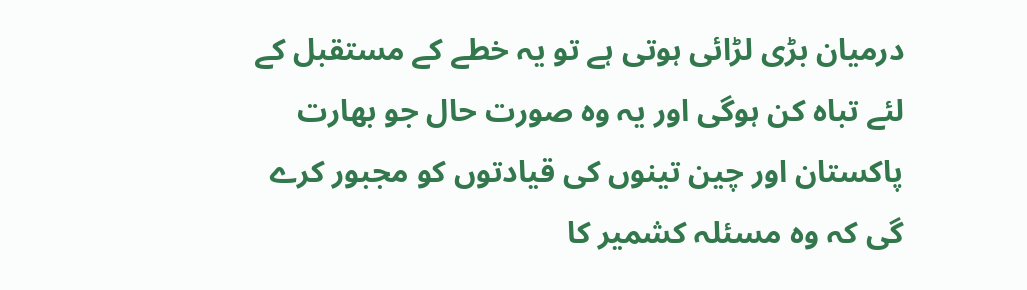درمیان بڑی لڑائی ہوتی ہے تو یہ خطے کے مستقبل کے لئے تباہ کن ہوگی اور یہ وہ صورت حال جو بھارت پاکستان اور چین تینوں کی قیادتوں کو مجبور کرے گی کہ وہ مسئلہ کشمیر کا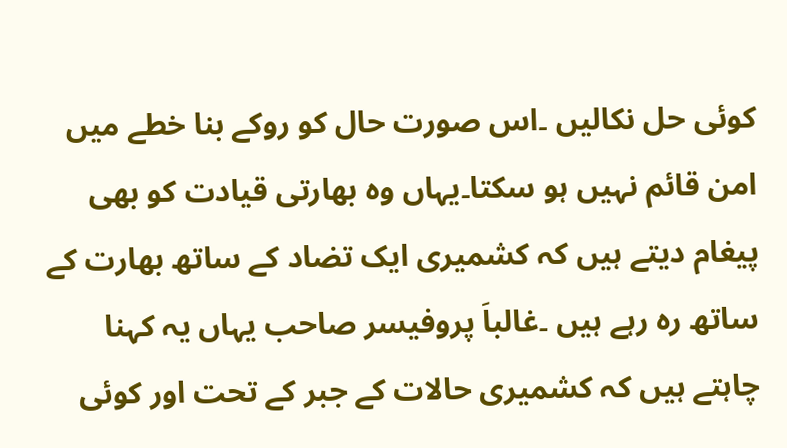کوئی حل نکالیں ۔اس صورت حال کو روکے بنا خطے میں امن قائم نہیں ہو سکتا۔یہاں وہ بھارتی قیادت کو بھی پیغام دیتے ہیں کہ کشمیری ایک تضاد کے ساتھ بھارت کے ساتھ رہ رہے ہیں ۔غالباَ پروفیسر صاحب یہاں یہ کہنا چاہتے ہیں کہ کشمیری حالات کے جبر کے تحت اور کوئی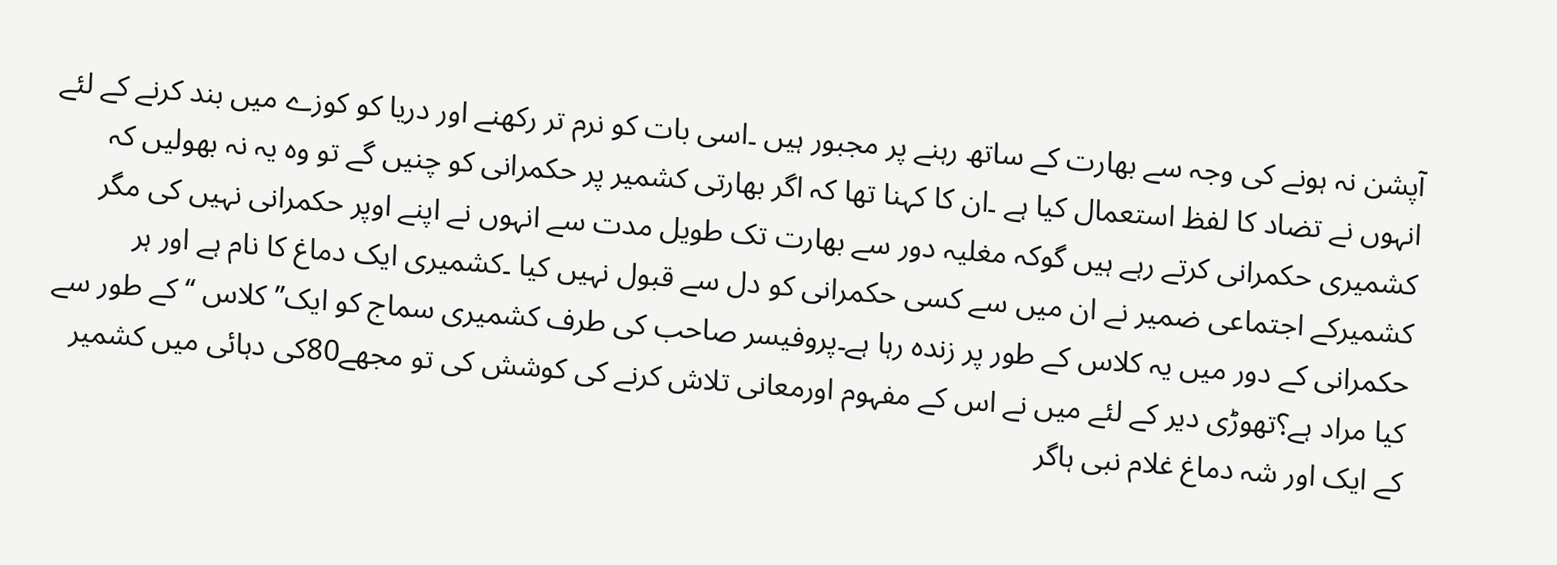آپشن نہ ہونے کی وجہ سے بھارت کے ساتھ رہنے پر مجبور ہیں ۔اسی بات کو نرم تر رکھنے اور دریا کو کوزے میں بند کرنے کے لئے انہوں نے تضاد کا لفظ استعمال کیا ہے ۔ان کا کہنا تھا کہ اگر بھارتی کشمیر پر حکمرانی کو چنیں گے تو وہ یہ نہ بھولیں کہ کشمیری حکمرانی کرتے رہے ہیں گوکہ مغلیہ دور سے بھارت تک طویل مدت سے انہوں نے اپنے اوپر حکمرانی نہیں کی مگر کشمیرکے اجتماعی ضمیر نے ان میں سے کسی حکمرانی کو دل سے قبول نہیں کیا ۔کشمیری ایک دماغ کا نام ہے اور ہر حکمرانی کے دور میں یہ کلاس کے طور پر زندہ رہا ہے۔پروفیسر صاحب کی طرف کشمیری سماج کو ایک’’ کلاس ‘‘ کے طور سے کیا مراد ہے؟تھوڑی دیر کے لئے میں نے اس کے مفہوم اورمعانی تلاش کرنے کی کوشش کی تو مجھے80کی دہائی میں کشمیر کے ایک اور شہ دماغ غلام نبی ہاگر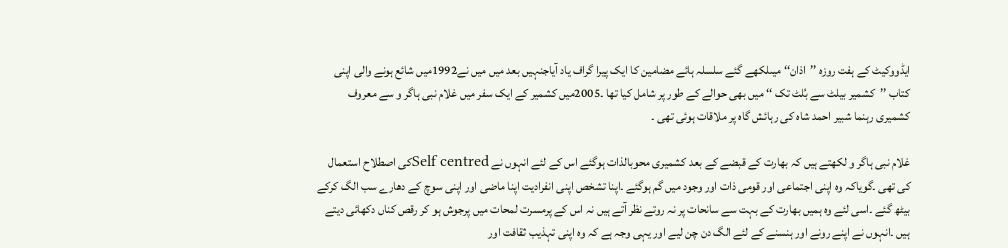ایڈووکیٹ کے ہفت روزہ ’’اذان‘‘ میںلکھے گئے سلسلہ ہائے مضامین کا ایک پیرا گراف یاد آیاجنہیں بعد میں میں نے1992میں شائع ہونے والی اپنی کتاب ’’کشمیر بیلٹ سے بُلٹ تک ‘‘ میں بھی حوالے کے طور پر شامل کیا تھا ۔2005میں کشمیر کے ایک سفر میں غلام نبی ہاگر و سے معروف کشمیری رہنما شبیر احمد شاہ کی رہائش گاہ پر ملاقات ہوئی تھی ۔

غلام نبی ہاگر و لکھتے ہیں کہ بھارت کے قبضے کے بعد کشمیری محوبالذات ہوگئے اس کے لئے انہوں نے Self centredکی اصطلاح استعمال کی تھی ۔گویاکہ وہ اپنی اجتماعی اور قومی ذات اور وجود میں گم ہوگئے ۔اپنا تشخص اپنی انفرادیت اپنا ماضی اور اپنی سوچ کے دھارے سب الگ کرکے بیٹھ گئے ۔اسی لئے وہ ہمیں بھارت کے بہت سے سانحات پر نہ روتے نظر آتے ہیں نہ اس کے پرمسرت لمحات میں پرجوش ہو کر رقص کناں دکھائی دیتے ہیں ۔انہوں نے اپنے رونے اور ہنسنے کے لئے الگ دن چن لیے اور یہی وجہ ہے کہ وہ اپنی تہذیب ثقافت اور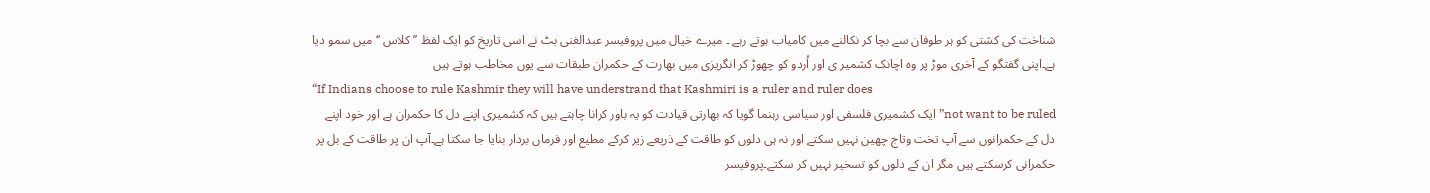شناخت کی کشتی کو ہر طوفان سے بچا کر نکالنے میں کامیاب ہوتے رہے ۔ میرے خیال میں پروفیسر عبدالغنی بٹ نے اسی تاریخ کو ایک لفظ ’’کلاس ‘‘ میں سمو دیا ہے۔اپنی گفتگو کے آخری موڑ پر وہ اچانک کشمیر ی اور اُردو کو چھوڑ کر انگریزی میں بھارت کے حکمران طبقات سے یوں مخاطب ہوتے ہیں
“If Indians choose to rule Kashmir they will have understrand that Kashmiri is a ruler and ruler does
not want to be ruled” ایک کشمیری فلسفی اور سیاسی رہنما گویا کہ بھارتی قیادت کو یہ باور کرانا چاہتے ہیں کہ کشمیری اپنے دل کا حکمران ہے اور خود اپنے دل کے حکمرانوں سے آپ تخت وتاج چھین نہیں سکتے اور نہ ہی دلوں کو طاقت کے ذریعے زیر کرکے مطیع اور فرماں بردار بنایا جا سکتا ہے۔آپ ان پر طاقت کے بل پر حکمرانی کرسکتے ہیں مگر ان کے دلوں کو تسخیر نہیں کر سکتے۔پروفیسر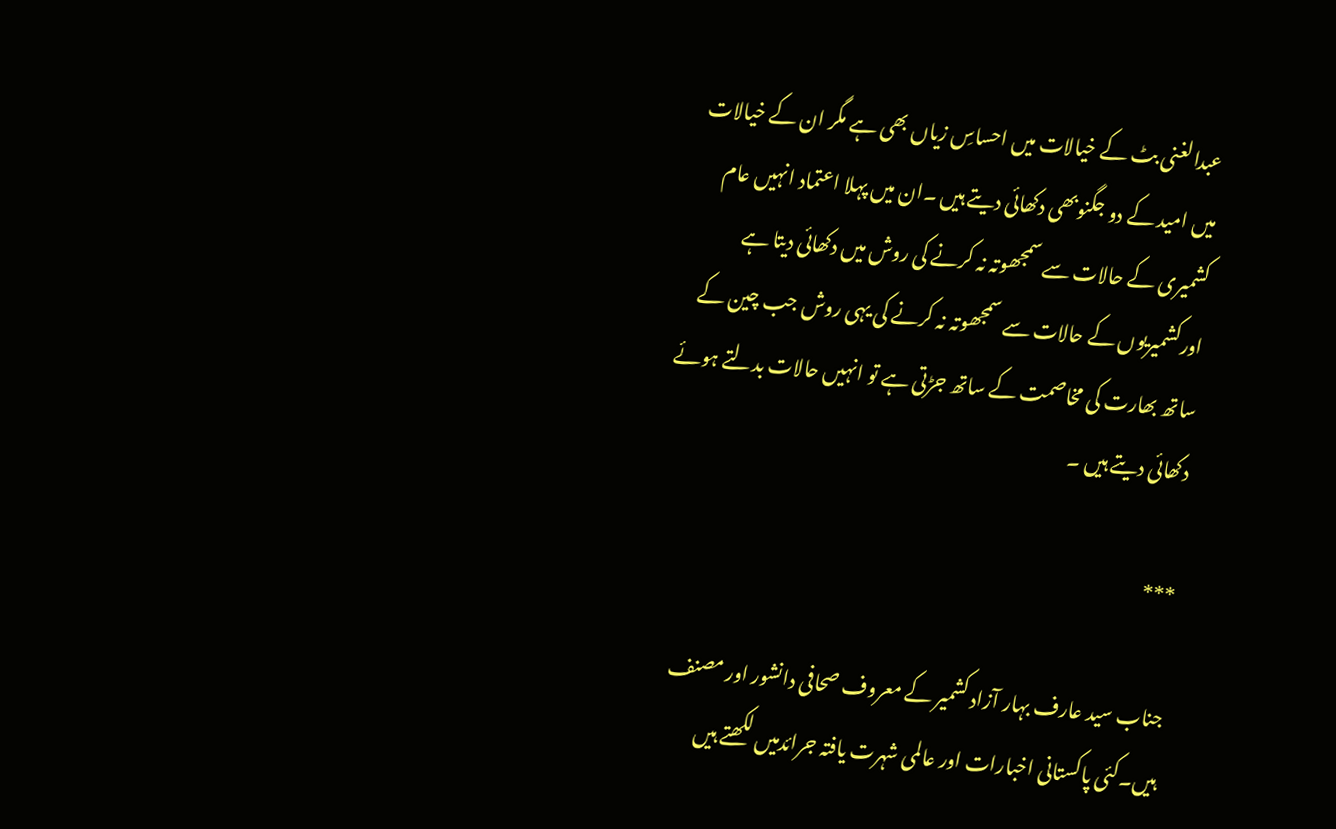عبدالغنی بٹ کے خیالات میں احساسِ زیاں بھی ہے مگر ان کے خیالات میں امید کے دو جگنوبھی دکھائی دیتے ہیں ۔ان میں پہلا اعتماد انہیں عام کشمیری کے حالات سے سمجھوتہ نہ کرنے کی روش میں دکھائی دیتا ہے اورکشمیریوں کے حالات سے سمجھوتہ نہ کرنے کی یہی روش جب چین کے ساتھ بھارت کی مخاصمت کے ساتھ جڑتی ہے تو انہیں حالات بدلتے ہوئے دکھائی دیتے ہیں ۔

***

جناب سید عارف بہار آزاد کشمیر کے معروف صحافی دانشور اور مصنف ہیں۔کئی پاکستانی اخبارات اور عالمی شہرت یافتہ جرائدمیں لکھتے ہیں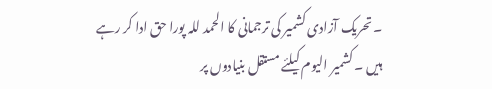۔ تحریک آزادی کشمیر کی ترجمانی کا الحمد للہ پورا حق ادا کر رہے ہیں ۔ کشمیر الیوم کیلئے مستقل بنیادوں پر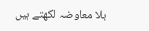بلا معاوضہ لکھتے ہیں